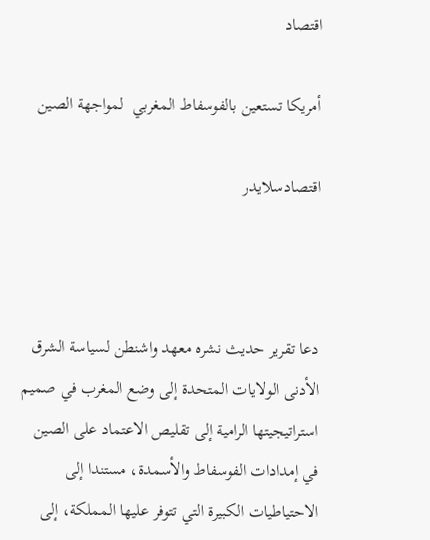اقتصاد

أمريكا تستعين بالفوسفاط المغربي  لمواجهة الصين

اقتصادسلايدر



دعا تقرير حديث نشره معهد واشنطن لسياسة الشرق الأدنى الولايات المتحدة إلى وضع المغرب في صميم استراتيجيتها الرامية إلى تقليص الاعتماد على الصين في إمدادات الفوسفاط والأسمدة، مستندا إلى الاحتياطيات الكبيرة التي تتوفر عليها المملكة، إلى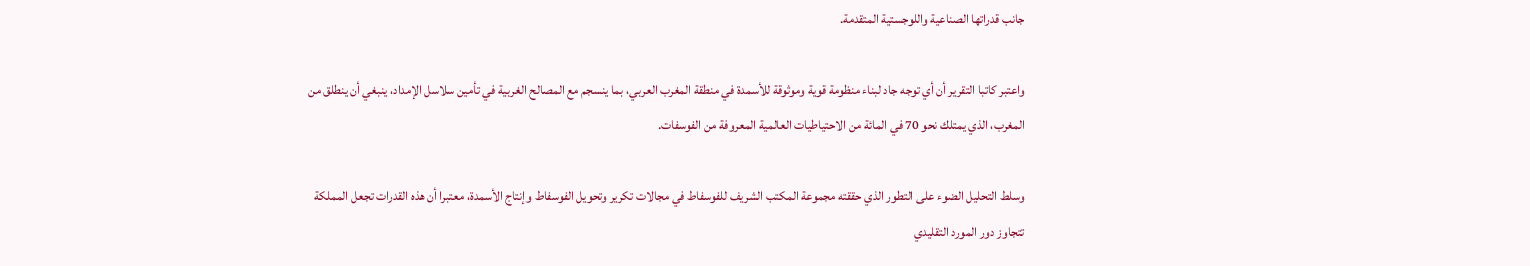جانب قدراتها الصناعية واللوجستية المتقدمة.

واعتبر كاتبا التقرير أن أي توجه جاد لبناء منظومة قوية وموثوقة للأسمدة في منطقة المغرب العربي، بما ينسجم مع المصالح الغربية في تأمين سلاسل الإمداد، ينبغي أن ينطلق من المغرب، الذي يمتلك نحو 70 في المائة من الاحتياطيات العالمية المعروفة من الفوسفات.

وسلط التحليل الضوء على التطور الذي حققته مجموعة المكتب الشريف للفوسفاط في مجالات تكرير وتحويل الفوسفاط وإنتاج الأسمدة، معتبرا أن هذه القدرات تجعل المملكة تتجاوز دور المورد التقليدي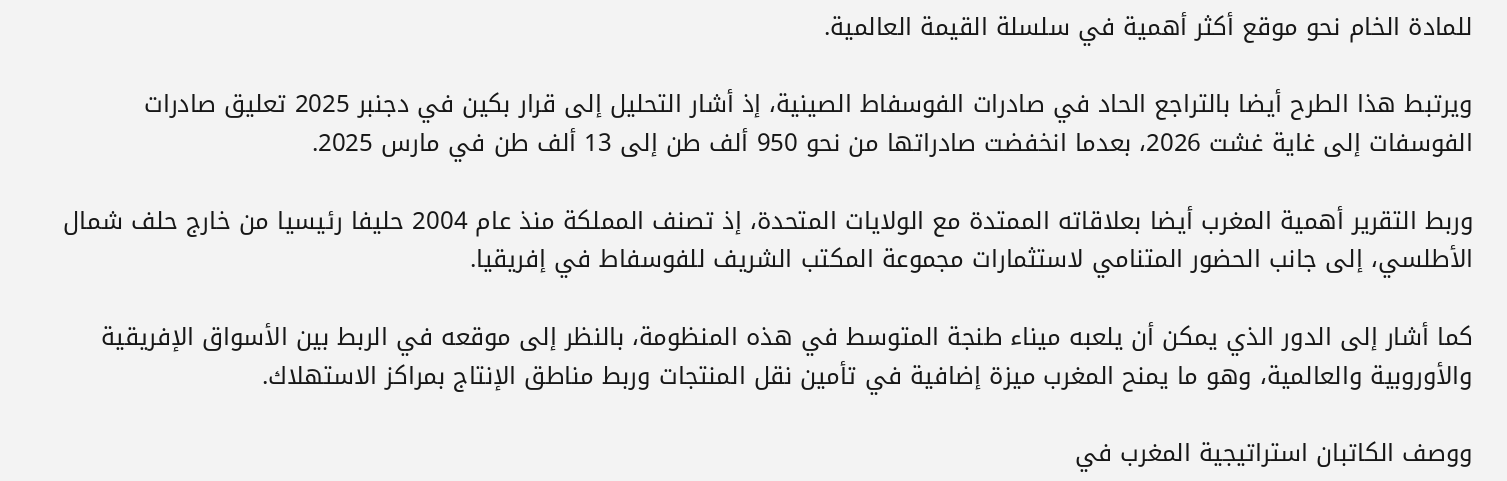للمادة الخام نحو موقع أكثر أهمية في سلسلة القيمة العالمية.

ويرتبط هذا الطرح أيضا بالتراجع الحاد في صادرات الفوسفاط الصينية، إذ أشار التحليل إلى قرار بكين في دجنبر 2025 تعليق صادرات الفوسفات إلى غاية غشت 2026، بعدما انخفضت صادراتها من نحو 950 ألف طن إلى 13 ألف طن في مارس 2025.

وربط التقرير أهمية المغرب أيضا بعلاقاته الممتدة مع الولايات المتحدة، إذ تصنف المملكة منذ عام 2004 حليفا رئيسيا من خارج حلف شمال الأطلسي، إلى جانب الحضور المتنامي لاستثمارات مجموعة المكتب الشريف للفوسفاط في إفريقيا.

كما أشار إلى الدور الذي يمكن أن يلعبه ميناء طنجة المتوسط في هذه المنظومة، بالنظر إلى موقعه في الربط بين الأسواق الإفريقية والأوروبية والعالمية، وهو ما يمنح المغرب ميزة إضافية في تأمين نقل المنتجات وربط مناطق الإنتاج بمراكز الاستهلاك.

ووصف الكاتبان استراتيجية المغرب في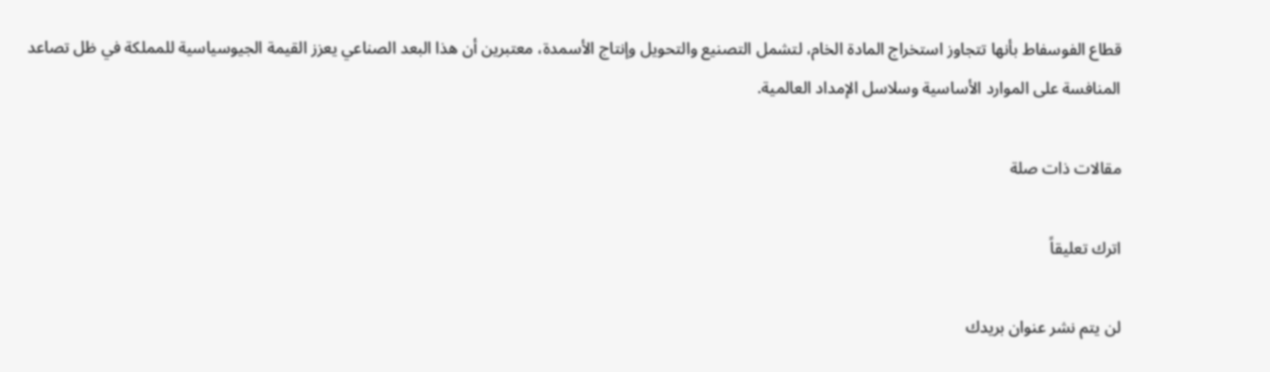قطاع الفوسفاط بأنها تتجاوز استخراج المادة الخام، لتشمل التصنيع والتحويل وإنتاج الأسمدة، معتبرين أن هذا البعد الصناعي يعزز القيمة الجيوسياسية للمملكة في ظل تصاعد المنافسة على الموارد الأساسية وسلاسل الإمداد العالمية.

مقالات ذات صلة

اترك تعليقاً

لن يتم نشر عنوان بريدك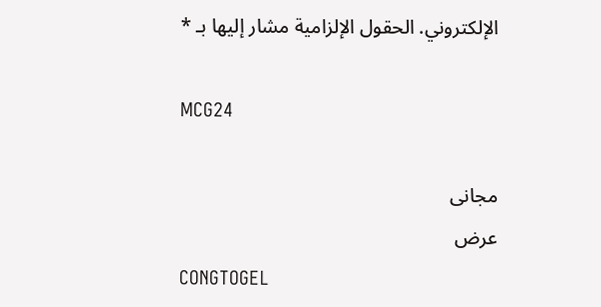الإلكتروني. الحقول الإلزامية مشار إليها بـ *

MCG24

مجانى
عرض
CONGTOGEL